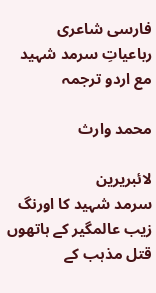فارسی شاعری رباعیاتِ سرمد شہید مع اردو ترجمہ

محمد وارث

لائبریرین
سرمد شہید کا اورنگ زیب عالمگیر کے ہاتھوں قتل مذہب کے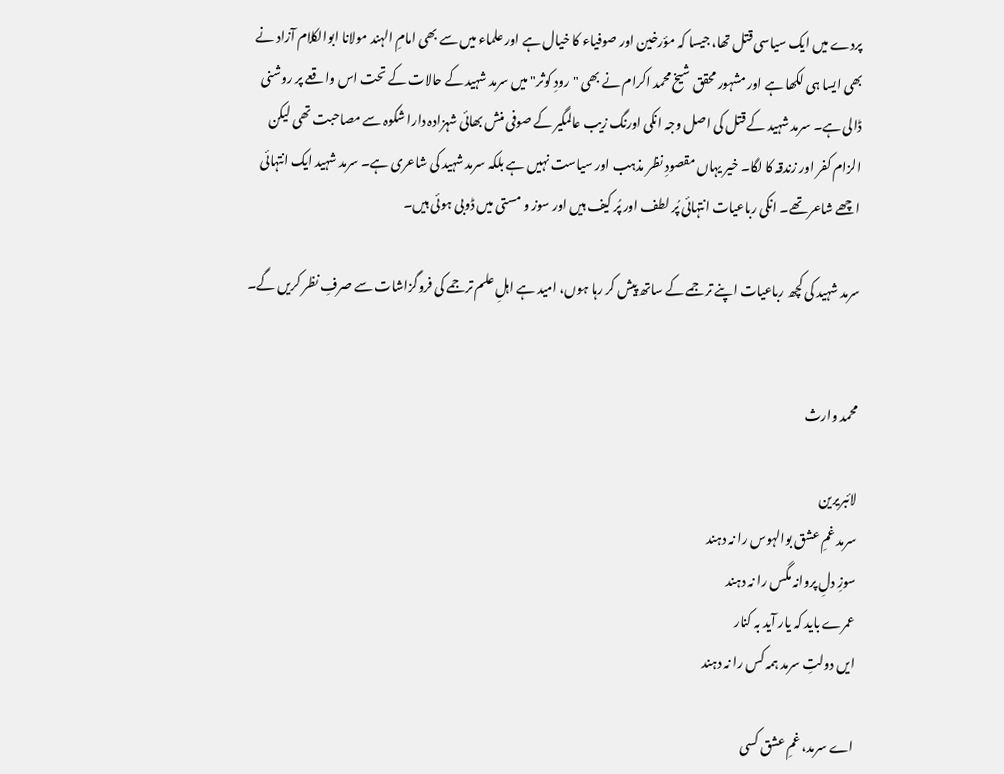پردے میں ایک سیاسی قتل تھا، جیسا کہ مؤرخین اور صوفیاء کا خیال ہے اور علماء میں سے بھی امامِ الہند مولانا ابوالکلام آزاد نے بھی ایسا ہی لکھا ہے اور مشہور محقق شیخ محمد اکرام نے بھی "رودِ کوثر" میں سرمد شہید کے حالات کے تحت اس واقعے پر روشنی ڈالی ہے۔ سرمد شہید کے قتل کی اصل وجہ انکی اورنگ زیب عالمگیر کے صوفی منش بھائی شہزادہ دارا شکوہ سے مصاحبت تھی لیکن الزام کفر اور زندقہ کا لگا۔ خیر یہاں مقصودِ نظر مذہب اور سیاست نہیں ہے بلکہ سرمد شہید کی شاعری ہے۔ سرمد شہید ایک انتہائی اچھے شاعر تھے۔ انکی رباعیات انتہائی پُر لطف اور پُر کیف ہیں اور سوز و مستی میں ڈوبی ہوئی ہیں۔

سرمد شہید کی کچھ رباعیات اپنے ترجمے کے ساتھ پیش کر رہا ہوں، امید ہے اہلِ علم ترجمے کی فروگزاشات سے صرفِ نظر کریں گے۔


محمد وارث

لائبریرین
سرمد غمِ عشق بوالہوس را نہ دہند
سوزِ دلِ پروانہ مگس را نہ دہند
عمرے باید کہ یار آید بہ کنار
ایں دولتِ سرمد ہمہ کس را نہ دہند

اے سرمد، غمِ عشق کسی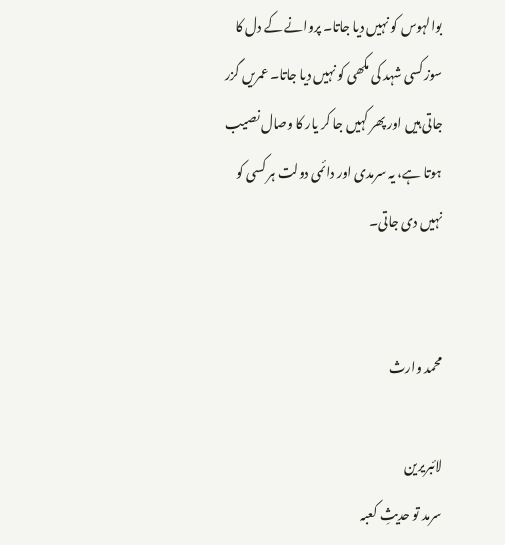بوالہوس کو نہیں دیا جاتا۔ پروانے کے دل کا سوز کسی شہد کی مکھی کو نہیں دیا جاتا۔ عمریں گزر جاتی ہیں اور پھر کہیں جا کر یار کا وصال نصیب ہوتا ہے، یہ سرمدی اور دائمی دولت ہر کسی کو نہیں دی جاتی۔


محمد وارث

لائبریرین
سرمد تو حدیثِ کعبہ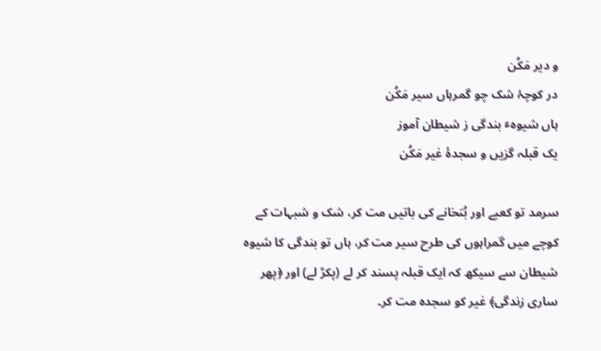و دیر مَکُن
در کوچۂ شک چو گمرہاں سیر مَکُن
ہاں شیوہٴ بندگی ز شیطان آموز
یک قبلہ گزیں و سجدۂ غیر مَکُن

سرمد تو کعبے اور بُتخانے کی باتیں مت کر، شک و شبہات کے کوچے میں گمراہوں کی طرح سیر مت کر، ہاں تو بندگی کا شیوہ شیطان سے سیکھ کہ ایک قبلہ پسند کر لے (پکڑ لے) اور ﴿پھر ساری زندگی﴾ غیر کو سجدہ مت کر۔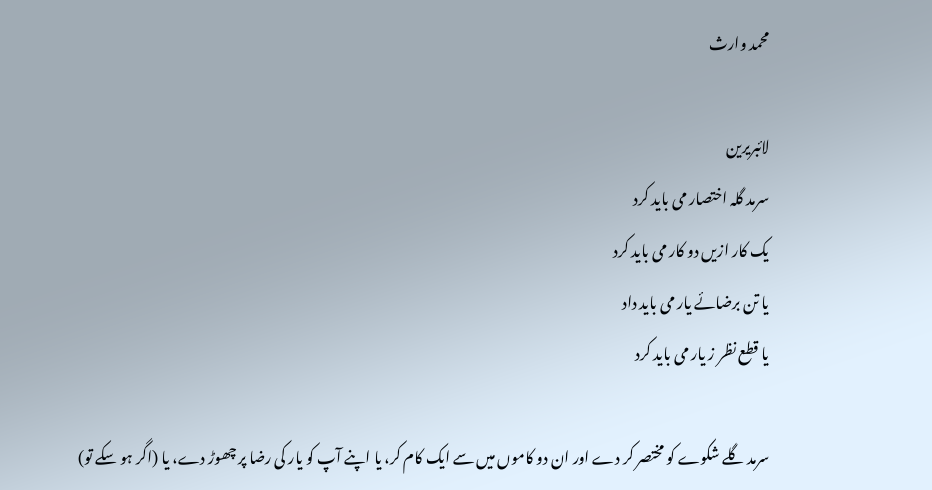محمد وارث

لائبریرین
سرمد گلہ اختصار می باید کرد
یک کار ازیں دو کار می باید کرد
یا تن برضائے یار می باید داد
یا قطع نظر ز یار می باید کرد

سرمد گلے شکوے کو مختصر کر دے اور ان دو کاموں میں سے ایک کام کر، یا اپنے آپ کو یار کی رضا پر چھوڑ دے، یا (اگر ہو سکے تو)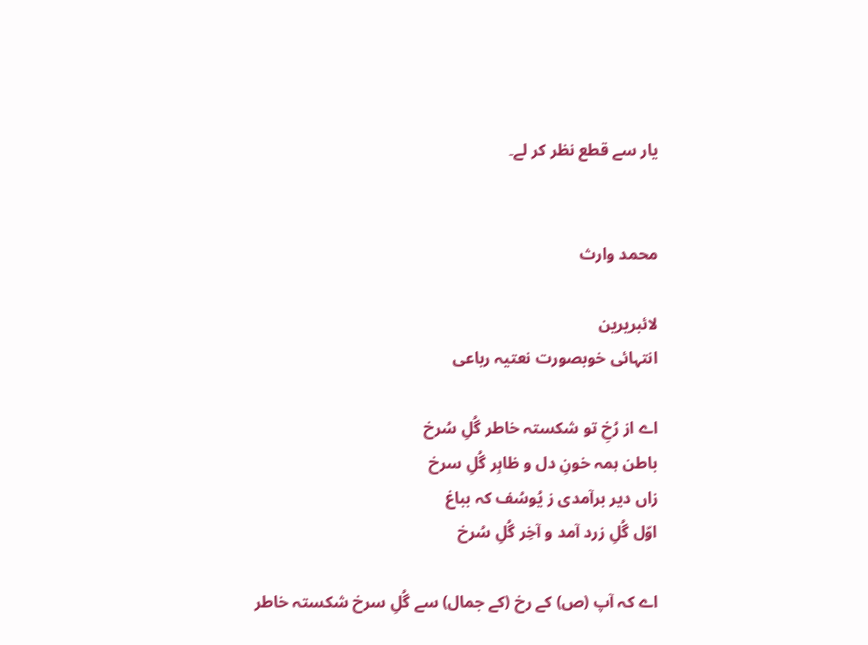یار سے قطع نظر کر لے۔


محمد وارث

لائبریرین
انتہائی خوبصورت نعتیہ رباعی

اے از رُخِ تو شکستہ خاطر گُلِ سُرخ
باطن ہمہ خونِ دل و ظاہِر گُلِ سرخ
زاں دیر برآمدی ز یُوسُف کہ بباغ
اوّل گُلِ زرد آمد و آخِر گُلِ سُرخ

اے کہ آپ (ص) کے رخ (کے جمال) سے گُلِ سرخ شکستہ خاطر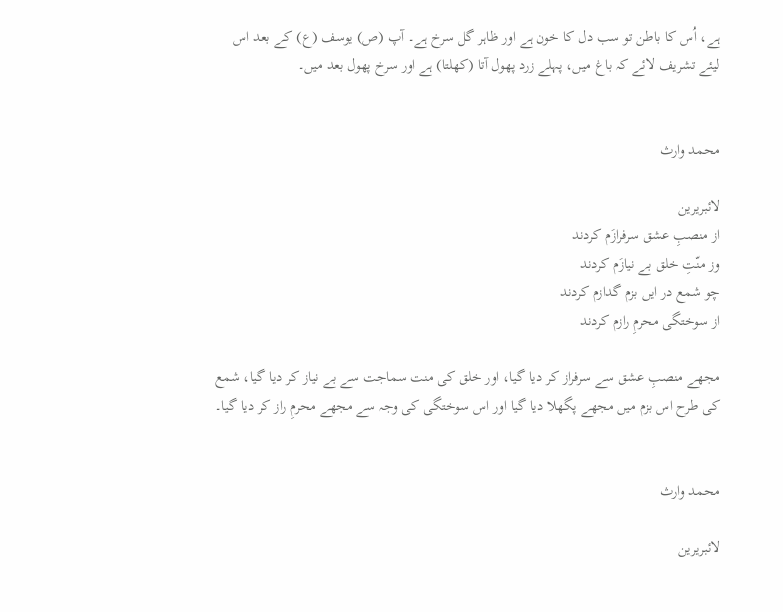ہے، اُس کا باطن تو سب دل کا خون ہے اور ظاہر گل سرخ ہے۔ آپ (ص) یوسف (ع) کے بعد اس لیئے تشریف لائے کہ باغ میں، پہلے زرد پھول آتا (کھلتا) ہے اور سرخ پھول بعد میں۔


محمد وارث

لائبریرین
از منصبِ عشق سرفرازَم کردند
وز منّتِ خلق بے نیازَم کردند
چو شمع در ایں بزم گدازم کردند
از سوختگی محرمِ رازم کردند

مجھے منصبِ عشق سے سرفراز کر دیا گیا، اور خلق کی منت سماجت سے بے نیاز کر دیا گیا، شمع کی طرح اس بزم میں مجھے پگھلا دیا گیا اور اس سوختگی کی وجہ سے مجھے محرمِ راز کر دیا گیا۔


محمد وارث

لائبریرین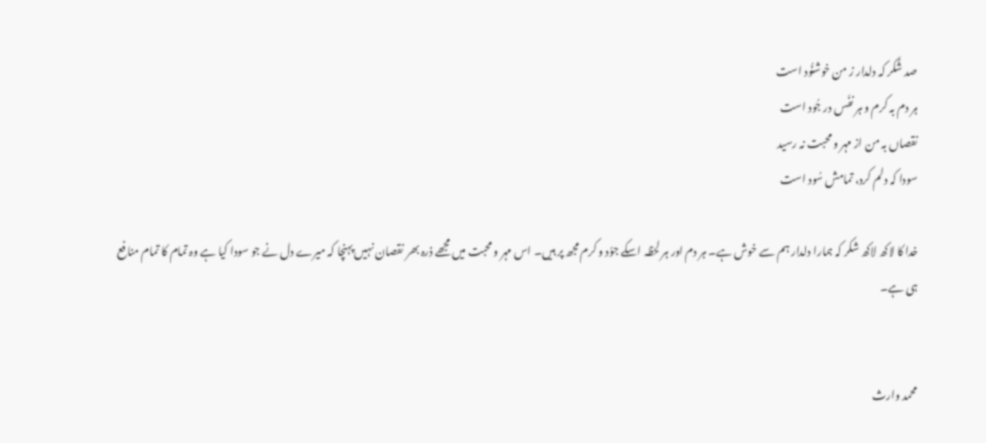صد شُکر کہ دلدار ز من خوشنُود است
ہر دم بہ کرم و ہر نفَس در جُود است
نقصاں بہ من از مہر و محبت نہ رسید
سودا کہ دلم کرد، تمامش سُود است

خدا کا لاکھ لاکھ شکر کہ ہمارا دلدار ہم سے خوش ہے۔ ہر دم اور ہر لحظہ اسکے جوُد و کرم مجھ پر ہیں۔ اس مہر و محبت میں مجھے ذرہ بھر نقصان نہیں پہنچا کہ میرے دل نے جو سودا کیا ہے وہ تمام کا تمام منافع ہی ہے۔


محمد وارث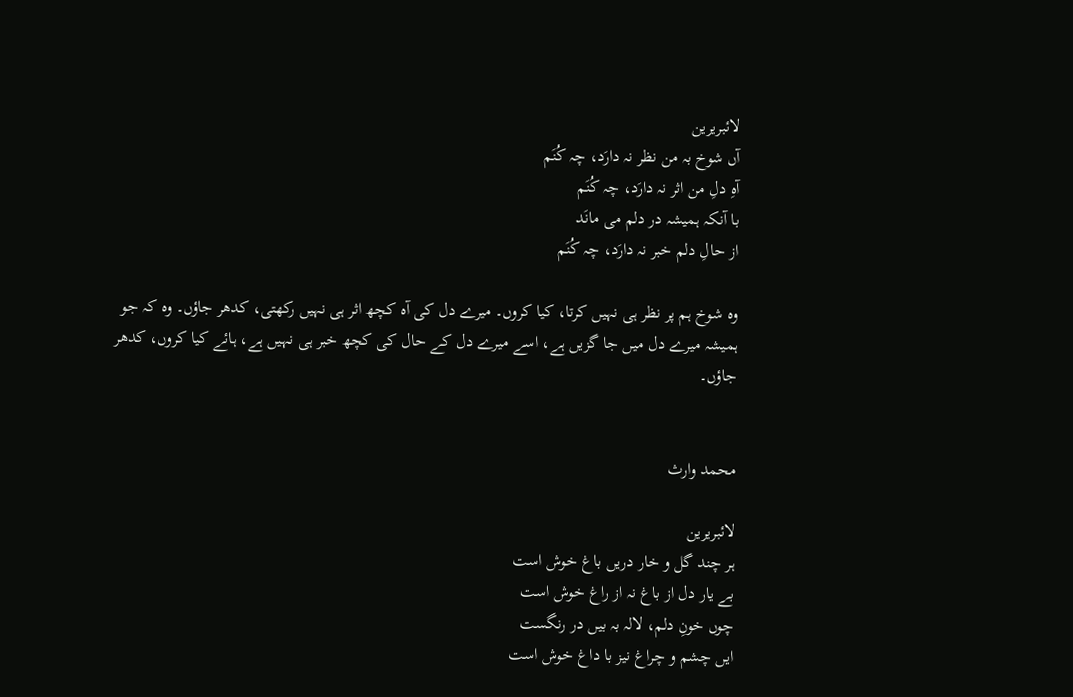لائبریرین
آں شوخ بہ من نظر نہ دارَد، چہ کُنَم
آہِ دلِ من اثر نہ دارَد، چہ کُنَم
با آنکہ ہمیشہ در دلم می مانَد
از حالِ دلم خبر نہ دارَد، چہ کُنَم

وہ شوخ ہم پر نظر ہی نہیں کرتا، کیا کروں۔ میرے دل کی آہ کچھ اثر ہی نہیں رکھتی، کدھر جاؤں۔ وہ کہ جو ہمیشہ میرے دل میں جا گزیں ہے، اسے میرے دل کے حال کی کچھ خبر ہی نہیں ہے، ہائے کیا کروں، کدھر جاؤں۔


محمد وارث

لائبریرین
ہر چند گل و خار دریں باغ خوش است
بے یار دل از باغ نہ از راغ خوش است
چوں خونِ دلم، لالہ بہ بیں در رنگست
ایں چشم و چراغ نیز با داغ خوش است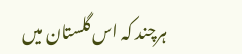ہرچند کہ اس گلستان میں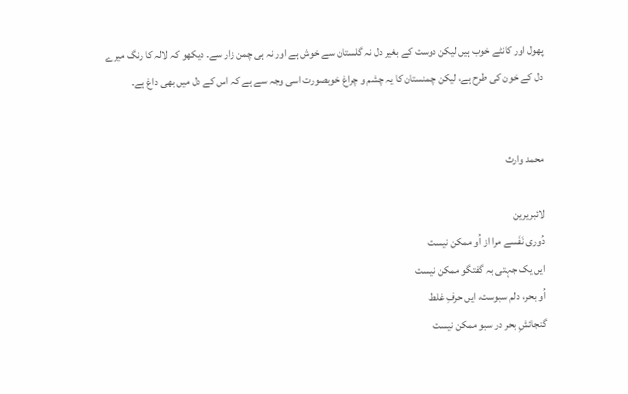پھول اور کانٹے خوب ہیں لیکن دوست کے بغیر دل نہ گلستان سے خوش ہے اور نہ ہی چمن زار سے۔ دیکھو کہ لالہ کا رنگ میرے دل کے خون کی طرح ہے، لیکن چمنستان کا یہ چشم و چراغ خوبصورت اسی وجہ سے ہے کہ اس کے دل میں بھی داغ ہے۔


محمد وارث

لائبریرین
دُوری نَفَسے مرا از اُو ممکن نیست
ایں یک جہتی بہ گفتگو ممکن نیست
اُو بحر، دلم سبوست، ایں حرفِ غلط
گنجائشِ بحر در سبو ممکن نیست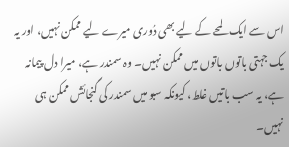اس سے ایک لمحے کے لیے بھی دُوری میرے لیے ممکن نہیں، اور یہ یک جہتی باتوں باتوں میں ممکن نہیں۔ وہ سمندر ہے، میرا دل پیمانہ ہے، یہ سب باتیں غلط، کیونکہ سبو میں سمندر کی گنجائش ممکن ہی نہیں۔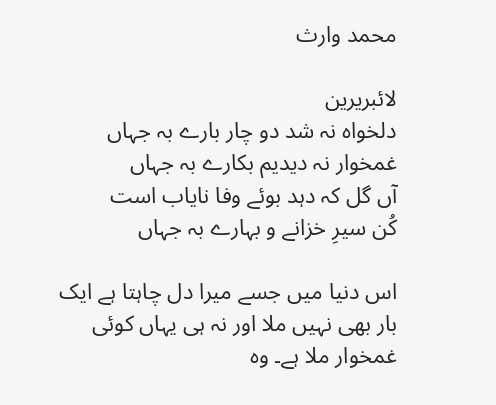محمد وارث

لائبریرین
دلخواہ نہ شد دو چار بارے بہ جہاں
غمخوار نہ دیدیم بکارے بہ جہاں
آں گل کہ دہد بوئے وفا نایاب است
کُن سیرِ خزانے و بہارے بہ جہاں

اس دنیا میں جسے میرا دل چاہتا ہے ایک بار بھی نہیں ملا اور نہ ہی یہاں کوئی غمخوار ملا ہے۔ وہ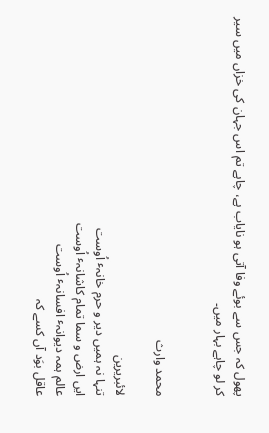پھول کہ جس سے بوئے وفا آتی ہو نایاب ہے، چاہے تم اس جہان کی خزاں میں سیر کر لو چاہے بہار میں۔


محمد وارث

لائبریرین
تنہا نہ ہمیں دیر و حرم خانہٴ اُوست
ایں ارض و سما تمام کاشانہٴ اُوست
عالم ہمہ دیوانہٴ افسانہٴ اُوست
عاقل بوَد آں کسے کہ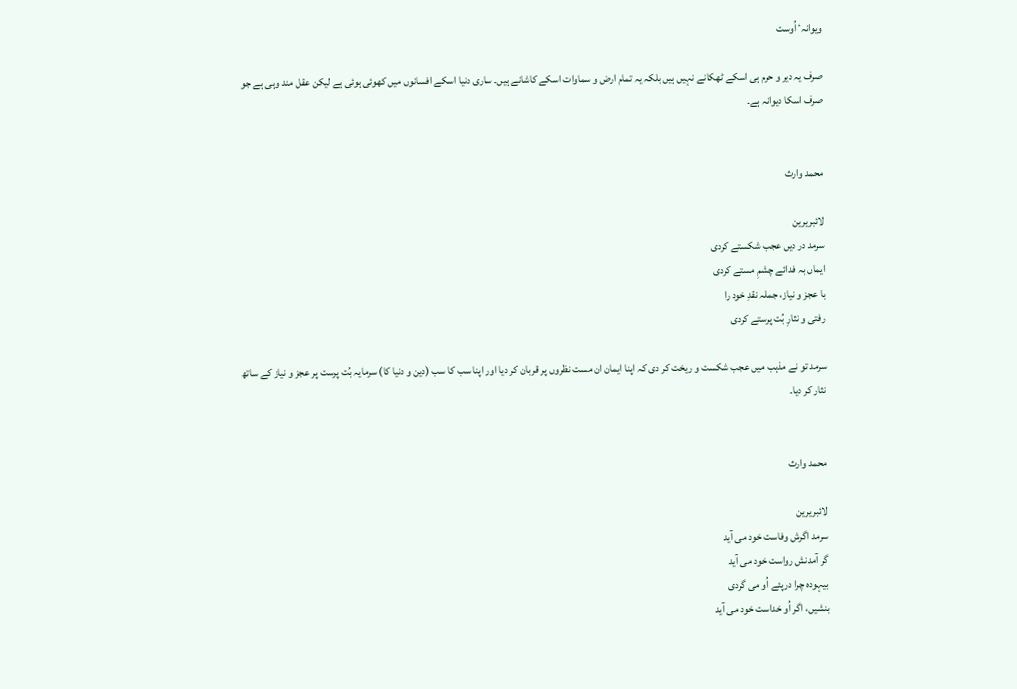ویوانہٴ اُوست

صرف یہ دیر و حرم ہی اسکے ٹھکانے نہیں ہیں بلکہ یہ تمام ارض و سماوات اسکے کاشانے ہیں۔ ساری دنیا اسکے افسانوں میں کھوئی ہوئی ہے لیکن عقل مند وہی ہے جو صرف اسکا دیوانہ ہے۔


محمد وارث

لائبریرین
سرمد در دیں عجب شکستے کردی
ایماں بہ فدائے چشمِ مستے کردی
با عجز و نیاز، جملہ نقدِ خود را
رفتی و نثارِ بُت پرستے کردی

سرمد تو نے مذہب میں عجب شکست و ریخت کر دی کہ اپنا ایمان ان مست نظروں پر قربان کر دیا اور اپنا سب کا سب (دین و دنیا کا) سرمایہ بُت پرست پر عجز و نیاز کے ساتھ نثار کر دیا۔


محمد وارث

لائبریرین
سرمد اگرش وفاست خود می آید
گر آمدنش رواست خود می آید
بیہودہ چرا درپئے اُو می گردی
بنشیں، اگر اُو خداست خود می آید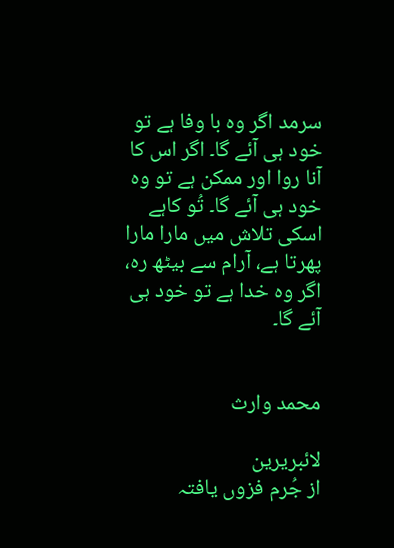سرمد اگر وہ با وفا ہے تو خود ہی آئے گا۔ اگر اس کا آنا روا اور ممکن ہے تو وہ خود ہی آئے گا۔ تُو کاہے اسکی تلاش میں مارا مارا پھرتا ہے، آرام سے بیٹھ رہ، اگر وہ خدا ہے تو خود ہی آئے گا۔


محمد وارث

لائبریرین
از جُرم فزوں یافتہ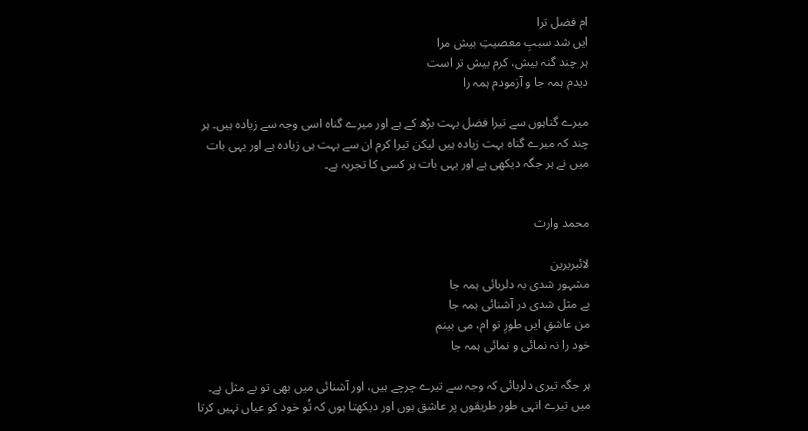ام فضل ترا
ایں شد سببِ معصیتِ بیش مرا
ہر چند گنہ بیش، کرم بیش تر است
دیدم ہمہ جا و آزمودم ہمہ را

میرے گناہوں سے تیرا فضل بہت بڑھ کے ہے اور میرے گناہ اسی وجہ سے زیادہ ہیں۔ ہر چند کہ میرے گناہ بہت زیادہ ہیں لیکن تیرا کرم ان سے بہت ہی زیادہ ہے اور یہی بات میں نے ہر جگہ دیکھی ہے اور یہی بات ہر کسی کا تجربہ ہے۔


محمد وارث

لائبریرین
مشہور شدی بہ دلربائی ہمہ جا
بے مثل شدی در آشنائی ہمہ جا
من عاشقِ ایں طورِ تو ام، می بینم
خود را نہ نمائی و نمائی ہمہ جا

ہر جگہ تیری دلربائی کہ وجہ سے تیرے چرچے ہیں، اور آشنائی میں بھی تو بے مثل ہے۔ میں تیرے انہی طور طریقوں پر عاشق ہوں اور دیکھتا ہوں کہ تُو خود کو عیاں نہیں کرتا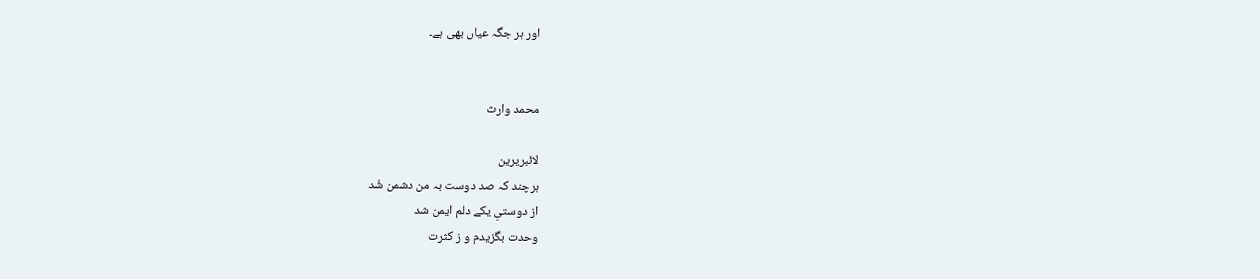اور ہر جگہ عیاں بھی ہے۔


محمد وارث

لائبریرین
ہرچند کہ صد دوست بہ من دشمن شُد
از دوستیِ یکے دلم ایمن شد
وحدت بگزیدم و ز کثرت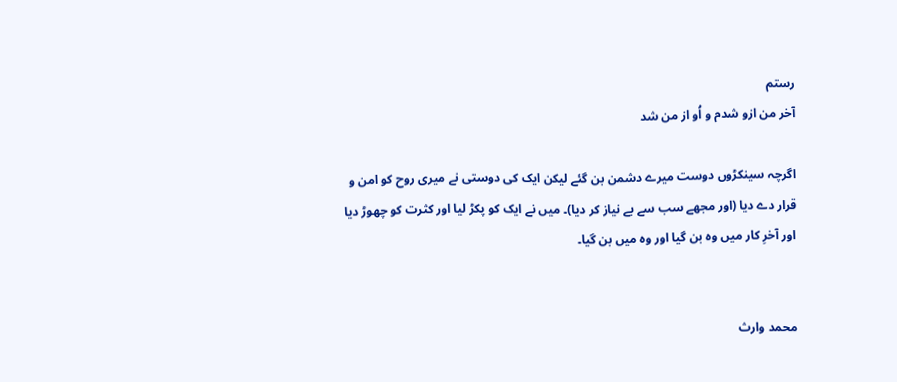رستم
آخر من ازو شدم و اُو از من شد

اگرچہ سینکڑوں دوست میرے دشمن بن گئے لیکن ایک کی دوستی نے میری روح کو امن و قرار دے دیا (اور مجھے سب سے بے نیاز کر دیا)۔ میں نے ایک کو پکڑ لیا اور کثرت کو چھوڑ دیا اور آخرِ کار میں وہ بن گیا اور وہ میں بن گیا۔


محمد وارث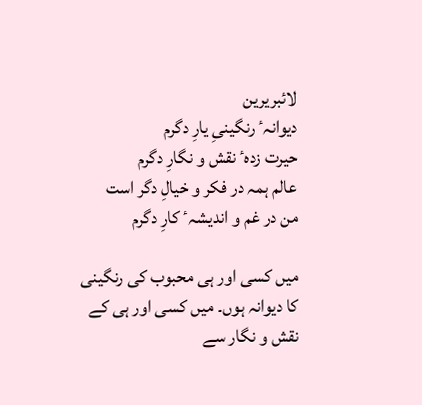لائبریرین
دیوانہٴ رنگینیِ یارِ دگرم
حیرت زدہٴ نقش و نگارِ دگرم
عالم ہمہ در فکر و خیالِ دگر است
من در غم و اندیشہٴ کارِ دگرم

میں کسی اور ہی محبوب کی رنگینی کا دیوانہ ہوں۔ میں کسی اور ہی کے نقش و نگار سے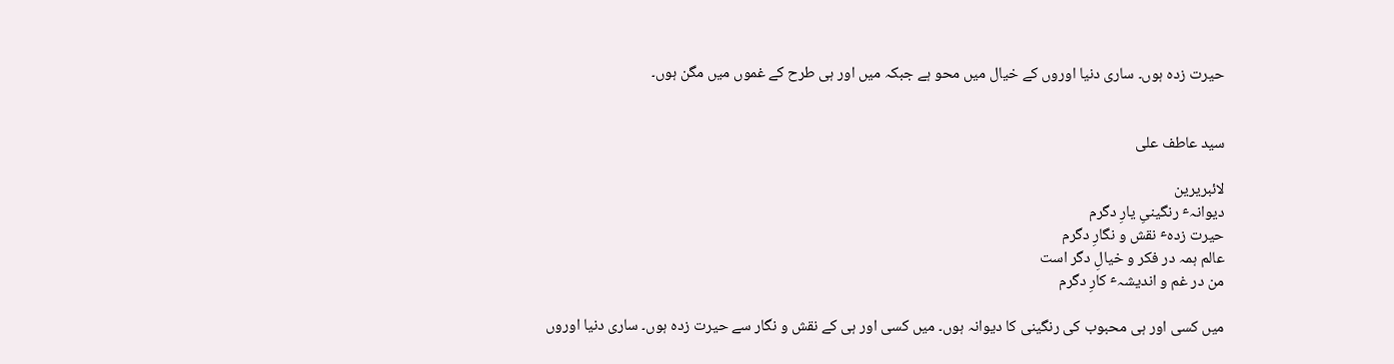حیرت زدہ ہوں۔ ساری دنیا اوروں کے خیال میں محو ہے جبکہ میں اور ہی طرح کے غموں میں مگن ہوں۔


سید عاطف علی

لائبریرین
دیوانہٴ رنگینیِ یارِ دگرم
حیرت زدہٴ نقش و نگارِ دگرم
عالم ہمہ در فکر و خیالِ دگر است
من در غم و اندیشہٴ کارِ دگرم

میں کسی اور ہی محبوب کی رنگینی کا دیوانہ ہوں۔ میں کسی اور ہی کے نقش و نگار سے حیرت زدہ ہوں۔ ساری دنیا اوروں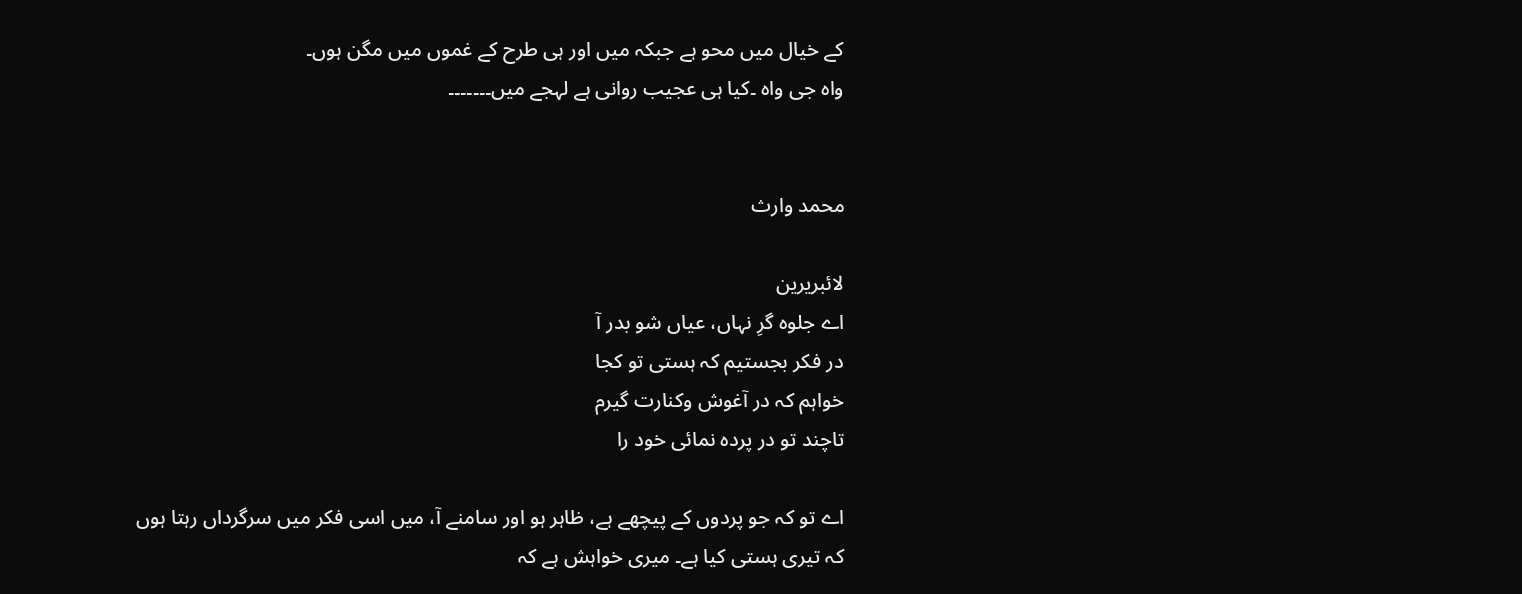کے خیال میں محو ہے جبکہ میں اور ہی طرح کے غموں میں مگن ہوں۔
واہ جی واہ ۔کیا ہی عجیب روانی ہے لہجے میں۔۔۔۔۔۔۔


محمد وارث

لائبریرین
اے جلوہ گرِ نہاں، عیاں شو بدر آ
در فکر بجستیم کہ ہستی تو کجا
خواہم کہ در آغوش وکنارت گیرم
تاچند تو در پردہ نمائی خود را

اے تو کہ جو پردوں کے پیچھے ہے، ظاہر ہو اور سامنے آ، میں اسی فکر میں سرگرداں رہتا ہوں کہ تیری ہستی کیا ہے۔ میری خواہش ہے کہ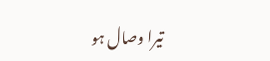تیرا وصال ہو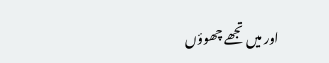اور میں تجھے چھوؤں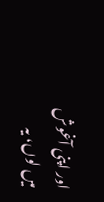اور اپنی آغوش میں لوں، یہ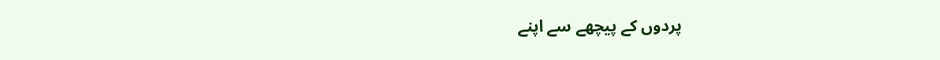پردوں کے پیچھے سے اپنے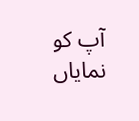آپ کو نمایاں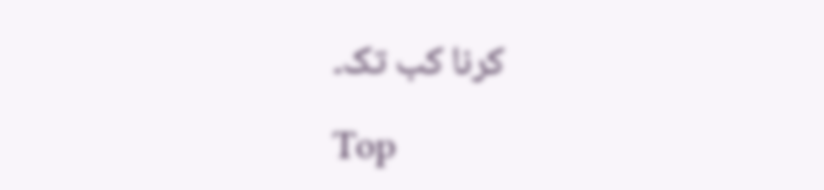کرنا کب تک۔

Top